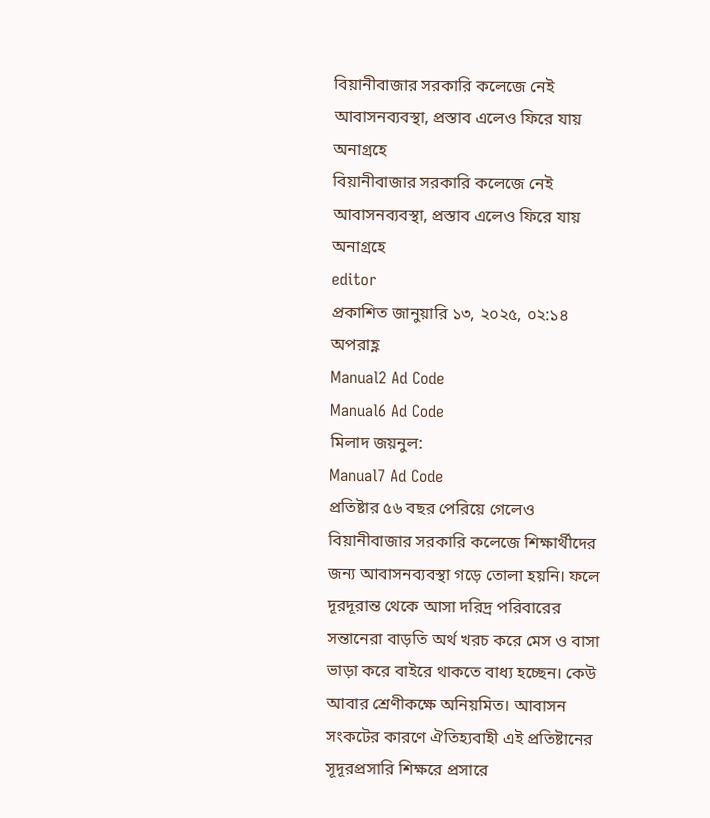বিয়ানীবাজার সরকারি কলেজে নেই আবাসনব্যবস্থা, প্রস্তাব এলেও ফিরে যায় অনাগ্রহে
বিয়ানীবাজার সরকারি কলেজে নেই আবাসনব্যবস্থা, প্রস্তাব এলেও ফিরে যায় অনাগ্রহে
editor
প্রকাশিত জানুয়ারি ১৩, ২০২৫, ০২:১৪ অপরাহ্ণ
Manual2 Ad Code
Manual6 Ad Code
মিলাদ জয়নুল:
Manual7 Ad Code
প্রতিষ্টার ৫৬ বছর পেরিয়ে গেলেও বিয়ানীবাজার সরকারি কলেজে শিক্ষার্থীদের জন্য আবাসনব্যবস্থা গড়ে তোলা হয়নি। ফলে দূরদূরান্ত থেকে আসা দরিদ্র পরিবারের সন্তানেরা বাড়তি অর্থ খরচ করে মেস ও বাসা ভাড়া করে বাইরে থাকতে বাধ্য হচ্ছেন। কেউ আবার শ্রেণীকক্ষে অনিয়মিত। আবাসন সংকটের কারণে ঐতিহ্যবাহী এই প্রতিষ্টানের সূদূরপ্রসারি শিক্ষরে প্রসারে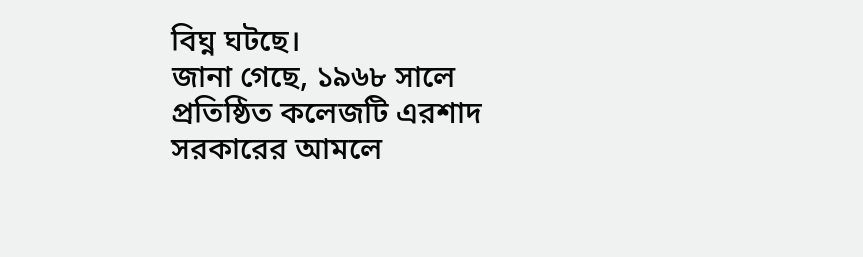বিঘ্ন ঘটছে।
জানা গেছে, ১৯৬৮ সালে প্রতিষ্ঠিত কলেজটি এরশাদ সরকারের আমলে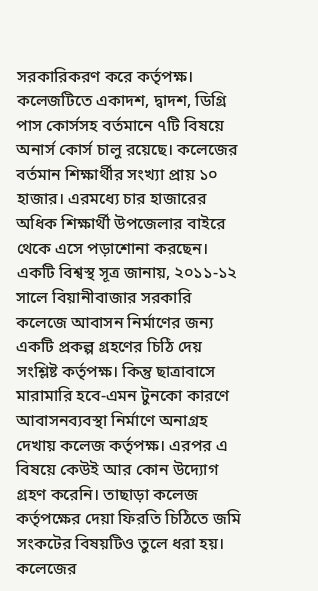সরকারিকরণ করে কর্তৃপক্ষ। কলেজটিতে একাদশ, দ্বাদশ, ডিগ্রি পাস কোর্সসহ বর্তমানে ৭টি বিষয়ে অনার্স কোর্স চালু রয়েছে। কলেজের বর্তমান শিক্ষার্থীর সংখ্যা প্রায় ১০ হাজার। এরমধ্যে চার হাজারের অধিক শিক্ষার্থী উপজেলার বাইরে থেকে এসে পড়াশোনা করছেন। একটি বিশ্বস্থ সূত্র জানায়, ২০১১-১২ সালে বিয়ানীবাজার সরকারি কলেজে আবাসন নির্মাণের জন্য একটি প্রকল্প গ্রহণের চিঠি দেয় সংশ্লিষ্ট কর্তৃপক্ষ। কিন্তু ছাত্রাবাসে মারামারি হবে-এমন টুনকো কারণে আবাসনব্যবস্থা নির্মাণে অনাগ্রহ দেখায় কলেজ কর্তৃপক্ষ। এরপর এ বিষয়ে কেউই আর কোন উদ্যোগ গ্রহণ করেনি। তাছাড়া কলেজ কর্তৃপক্ষের দেয়া ফিরতি চিঠিতে জমি সংকটের বিষয়টিও তুলে ধরা হয়।
কলেজের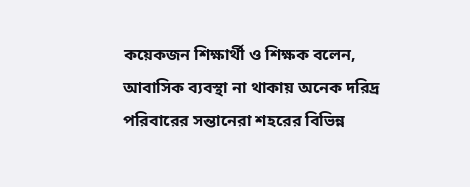কয়েকজন শিক্ষার্থী ও শিক্ষক বলেন, আবাসিক ব্যবস্থা না থাকায় অনেক দরিদ্র পরিবারের সন্তানেরা শহরের বিভিন্ন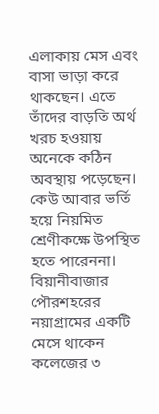এলাকায় মেস এবং বাসা ভাড়া করে থাকছেন। এতে তাঁদের বাড়তি অর্থ খরচ হওয়ায় অনেকে কঠিন অবস্থায় পড়েছেন। কেউ আবার ভর্তি হয়ে নিয়মিত শ্রেণীকক্ষে উপস্থিত হতে পারেননা। বিয়ানীবাজার পৌরশহরের নয়াগ্রামের একটি মেসে থাকেন কলেজের ৩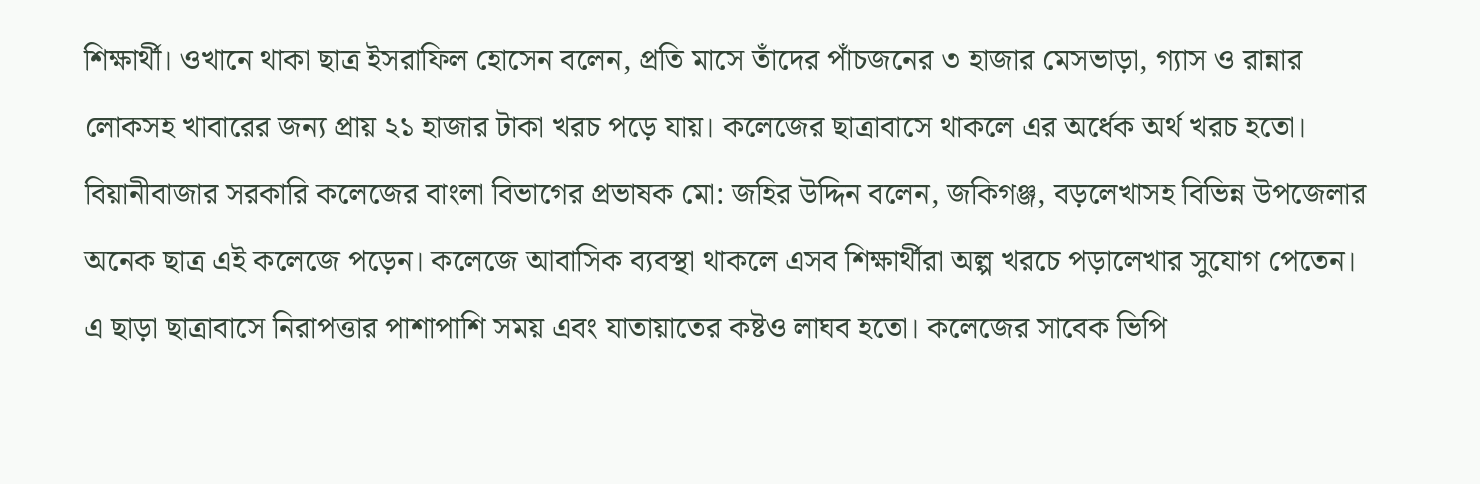শিক্ষার্থী। ওখানে থাকা ছাত্র ইসরাফিল হোসেন বলেন, প্রতি মাসে তাঁদের পাঁচজনের ৩ হাজার মেসভাড়া, গ্যাস ও রান্নার লোকসহ খাবারের জন্য প্রায় ২১ হাজার টাকা খরচ পড়ে যায়। কলেজের ছাত্রাবাসে থাকলে এর অর্ধেক অর্থ খরচ হতো।
বিয়ানীবাজার সরকারি কলেজের বাংলা বিভাগের প্রভাষক মো: জহির উদ্দিন বলেন, জকিগঞ্জ, বড়লেখাসহ বিভিন্ন উপজেলার অনেক ছাত্র এই কলেজে পড়েন। কলেজে আবাসিক ব্যবস্থা থাকলে এসব শিক্ষার্থীরা অল্প খরচে পড়ালেখার সুযোগ পেতেন। এ ছাড়া ছাত্রাবাসে নিরাপত্তার পাশাপাশি সময় এবং যাতায়াতের কষ্টও লাঘব হতো। কলেজের সাবেক ভিপি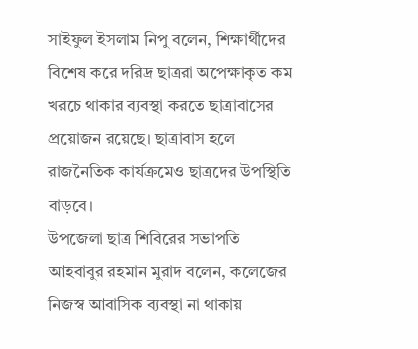সাইফুল ইসলাম নিপু বলেন, শিক্ষার্থীদের বিশেষ করে দরিদ্র ছাত্ররা অপেক্ষাকৃত কম খরচে থাকার ব্যবস্থা করতে ছাত্রাবাসের প্রয়োজন রয়েছে। ছাত্রাবাস হলে রাজনৈতিক কার্যক্রমেও ছাত্রদের উপস্থিতি বাড়বে।
উপজেলা ছাত্র শিবিরের সভাপতি আহবাবুর রহমান মুরাদ বলেন, কলেজের নিজস্ব আবাসিক ব্যবস্থা না থাকায়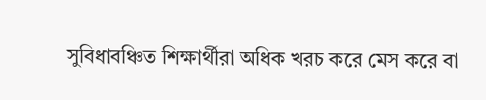সুবিধাবঞ্চিত শিক্ষার্থীরা অধিক খরচ করে মেস করে বা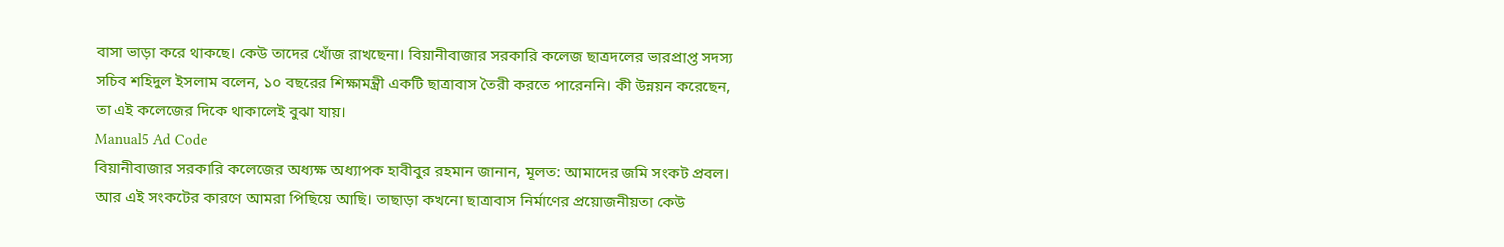বাসা ভাড়া করে থাকছে। কেউ তাদের খোঁজ রাখছেনা। বিয়ানীবাজার সরকারি কলেজ ছাত্রদলের ভারপ্রাপ্ত সদস্য সচিব শহিদুল ইসলাম বলেন, ১০ বছরের শিক্ষামন্ত্রী একটি ছাত্রাবাস তৈরী করতে পারেননি। কী উন্নয়ন করেছেন, তা এই কলেজের দিকে থাকালেই বুঝা যায়।
Manual5 Ad Code
বিয়ানীবাজার সরকারি কলেজের অধ্যক্ষ অধ্যাপক হাবীবুর রহমান জানান, মূলত: আমাদের জমি সংকট প্রবল। আর এই সংকটের কারণে আমরা পিছিয়ে আছি। তাছাড়া কখনো ছাত্রাবাস নির্মাণের প্রয়োজনীয়তা কেউ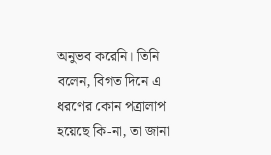অনুভব করেনি। তিনি বলেন, বিগত দিনে এ ধরণের কোন পত্রালাপ হয়েছে কি-না, তা জানা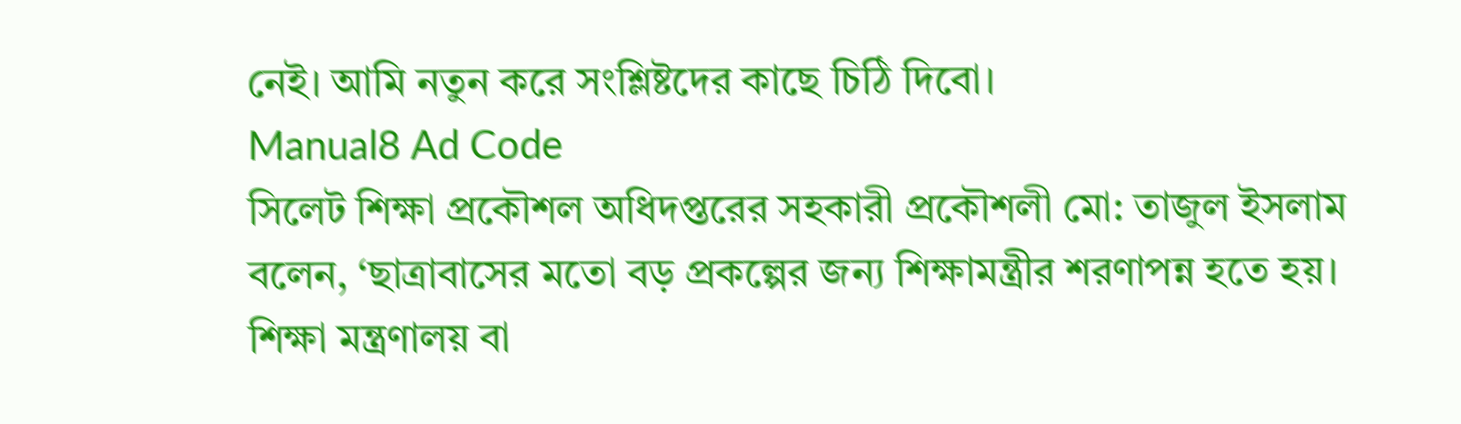নেই। আমি নতুন করে সংশ্লিষ্টদের কাছে চিঠি দিবো।
Manual8 Ad Code
সিলেট শিক্ষা প্রকৌশল অধিদপ্তরের সহকারী প্রকৌশলী মো: তাজুল ইসলাম বলেন, ‘ছাত্রাবাসের মতো বড় প্রকল্পের জন্য শিক্ষামন্ত্রীর শরণাপন্ন হতে হয়। শিক্ষা মন্ত্রণালয় বা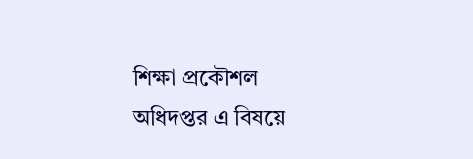শিক্ষা প্রকৌশল অধিদপ্তর এ বিষয়ে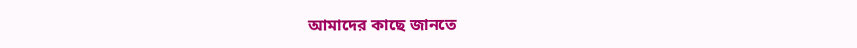আমাদের কাছে জানতে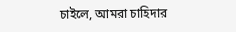চাইলে, আমরা চাহিদার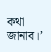কথা জানাব।’